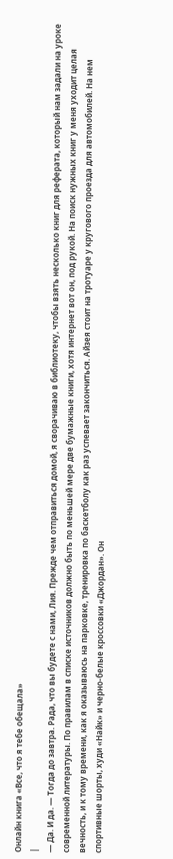Онлайн книга «Все, что я тебе обещала»
|
— Да. И да. — Тогда до завтра. Рада, что вы будете с нами, Лия. Прежде чем отправиться домой, я сворачиваю в библиотеку, чтобы взять несколько книг для реферата, который нам задали на уроке современной литературы. По правилам в списке источников должно быть по меньшей мере две бумажные книги, хотя интернет вот он, под рукой. На поиск нужных книг у меня уходит целая вечность, и к тому времени, как я оказываюсь на парковке, тренировка по баскетболу как раз успевает закончиться. Айзея стоит на тротуаре у кругового проезда для автомобилей. На нем спортивные шорты, худи «Найк» и черно-белые кроссовки «Джордан». Он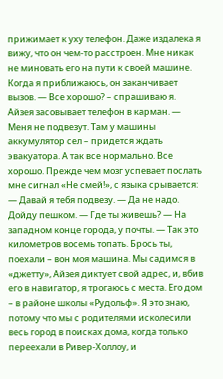прижимает к уху телефон. Даже издалека я вижу, что он чем-то расстроен. Мне никак не миновать его на пути к своей машине. Когда я приближаюсь, он заканчивает вызов. — Все хорошо? – спрашиваю я. Айзея засовывает телефон в карман. — Меня не подвезут. Там у машины аккумулятор сел – придется ждать эвакуатора. А так все нормально. Все хорошо. Прежде чем мозг успевает послать мне сигнал «Не смей!», с языка срывается: — Давай я тебя подвезу. — Да не надо. Дойду пешком. — Где ты живешь? — На западном конце города, у почты. — Так это километров восемь топать. Брось ты, поехали – вон моя машина. Мы садимся в «джетту», Айзея диктует свой адрес, и, вбив его в навигатор, я трогаюсь с места. Его дом – в районе школы «Рудольф». Я это знаю, потому что мы с родителями исколесили весь город в поисках дома, когда только переехали в Ривер-Холлоу, и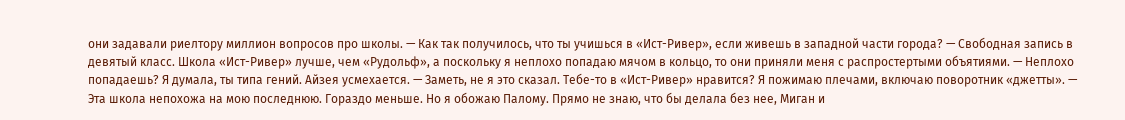они задавали риелтору миллион вопросов про школы. — Как так получилось, что ты учишься в «Ист-Ривер», если живешь в западной части города? — Свободная запись в девятый класс. Школа «Ист-Ривер» лучше, чем «Рудольф», а поскольку я неплохо попадаю мячом в кольцо, то они приняли меня с распростертыми объятиями. — Неплохо попадаешь? Я думала, ты типа гений. Айзея усмехается. — Заметь, не я это сказал. Тебе-то в «Ист-Ривер» нравится? Я пожимаю плечами, включаю поворотник «джетты». — Эта школа непохожа на мою последнюю. Гораздо меньше. Но я обожаю Палому. Прямо не знаю, что бы делала без нее, Миган и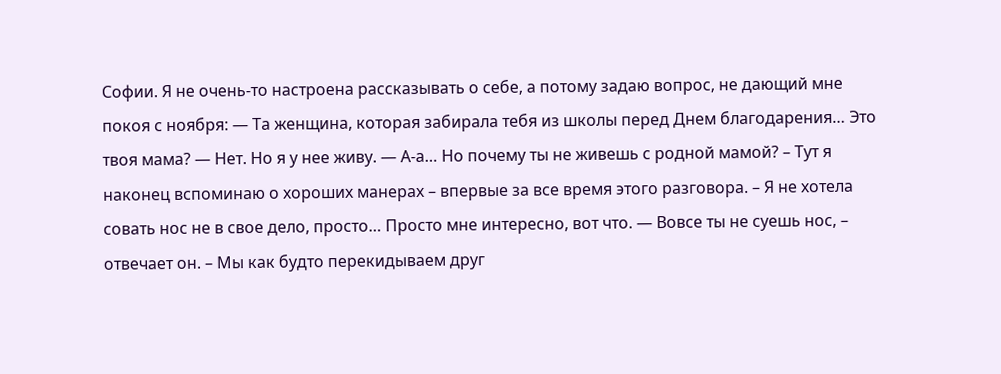Софии. Я не очень-то настроена рассказывать о себе, а потому задаю вопрос, не дающий мне покоя с ноября: — Та женщина, которая забирала тебя из школы перед Днем благодарения… Это твоя мама? — Нет. Но я у нее живу. — А-а… Но почему ты не живешь с родной мамой? – Тут я наконец вспоминаю о хороших манерах – впервые за все время этого разговора. – Я не хотела совать нос не в свое дело, просто… Просто мне интересно, вот что. — Вовсе ты не суешь нос, – отвечает он. – Мы как будто перекидываем друг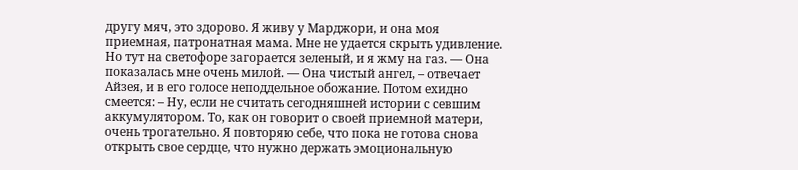другу мяч, это здорово. Я живу у Марджори, и она моя приемная, патронатная мама. Мне не удается скрыть удивление. Но тут на светофоре загорается зеленый, и я жму на газ. — Она показалась мне очень милой. — Она чистый ангел, – отвечает Айзея, и в его голосе неподдельное обожание. Потом ехидно смеется: – Ну, если не считать сегодняшней истории с севшим аккумулятором. То, как он говорит о своей приемной матери, очень трогательно. Я повторяю себе, что пока не готова снова открыть свое сердце, что нужно держать эмоциональную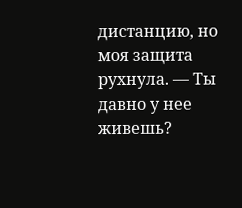дистанцию, но моя защита рухнула. — Ты давно у нее живешь?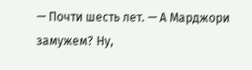— Почти шесть лет. — А Марджори замужем? Ну,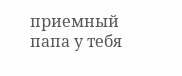приемный папа у тебя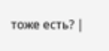тоже есть? |